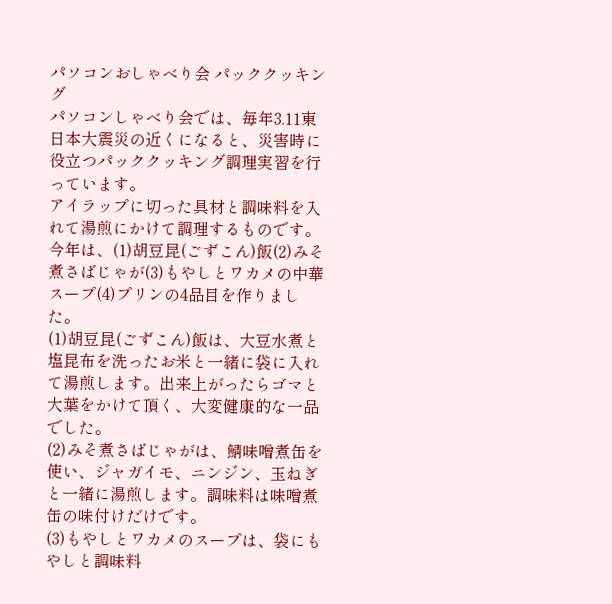パソコンおしゃべり会 パッククッキング
パソコンしゃべり会では、毎年3.11東日本大震災の近くになると、災害時に役立つパッククッキング調理実習を行っています。
アイラップに切った具材と調味料を入れて湯煎にかけて調理するものです。
今年は、(1)胡豆昆(ごずこん)飯(2)みそ煮さばじゃが(3)もやしとワカメの中華スープ(4)プリンの4品目を作りました。
(1)胡豆昆(ごずこん)飯は、大豆水煮と塩昆布を洗ったお米と一緒に袋に入れて湯煎します。出来上がったらゴマと大葉をかけて頂く、大変健康的な一品でした。
(2)みそ煮さばじゃがは、鯖味噌煮缶を使い、ジャガイモ、ニンジン、玉ねぎと一緒に湯煎します。調味料は味噌煮缶の味付けだけです。
(3)もやしとワカメのスープは、袋にもやしと調味料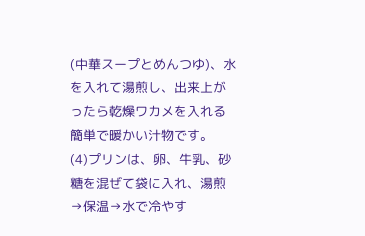(中華スープとめんつゆ)、水を入れて湯煎し、出来上がったら乾燥ワカメを入れる簡単で暖かい汁物です。
(4)プリンは、卵、牛乳、砂糖を混ぜて袋に入れ、湯煎→保温→水で冷やす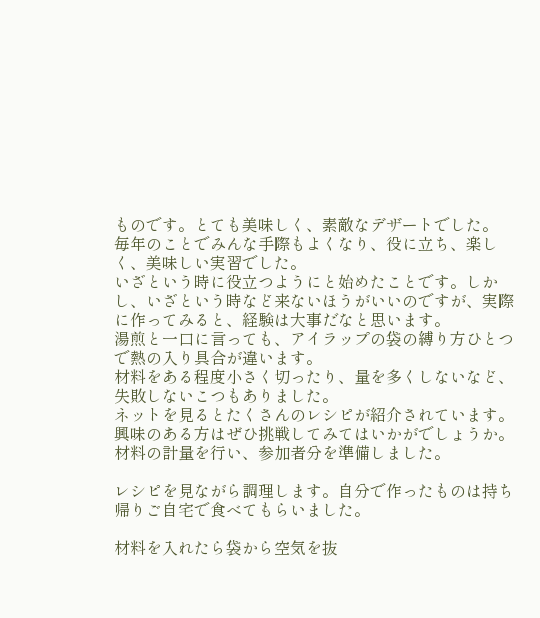ものです。とても美味しく、素敵なデザートでした。
毎年のことでみんな手際もよくなり、役に立ち、楽しく、美味しい実習でした。
いざという時に役立つようにと始めたことです。しかし、いざという時など来ないほうがいいのですが、実際に作ってみると、経験は大事だなと思います。
湯煎と一口に言っても、アイラップの袋の縛り方ひとつで熱の入り具合が違います。
材料をある程度小さく切ったり、量を多くしないなど、失敗しないこつもありました。
ネットを見るとたくさんのレシピが紹介されています。
興味のある方はぜひ挑戦してみてはいかがでしょうか。
材料の計量を行い、参加者分を準備しました。

レシピを見ながら調理します。自分で作ったものは持ち帰りご自宅で食べてもらいました。

材料を入れたら袋から空気を抜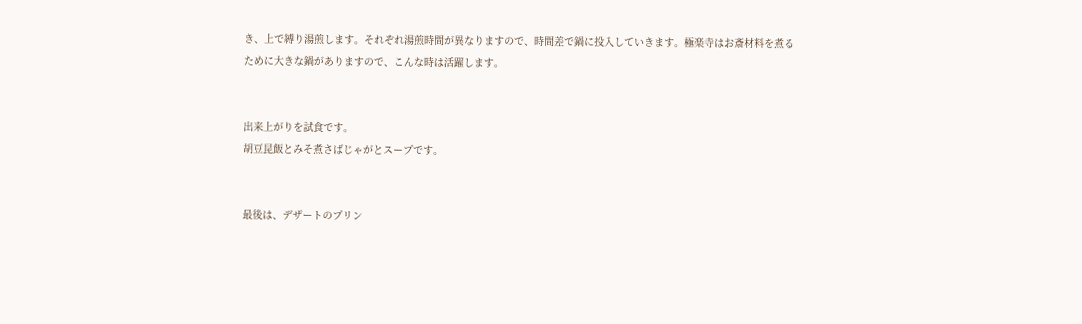き、上で縛り湯煎します。それぞれ湯煎時間が異なりますので、時間差で鍋に投入していきます。極楽寺はお斎材料を煮るために大きな鍋がありますので、こんな時は活躍します。


出来上がりを試食です。
胡豆昆飯とみそ煮さばじゃがとスープです。


最後は、デザートのプリン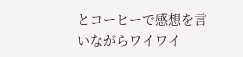とコーヒーで感想を言いながらワイワイ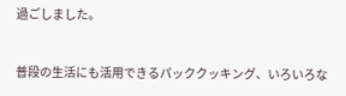過ごしました。


普段の生活にも活用できるパッククッキング、いろいろな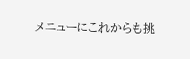メニューにこれからも挑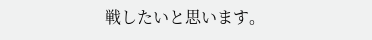戦したいと思います。